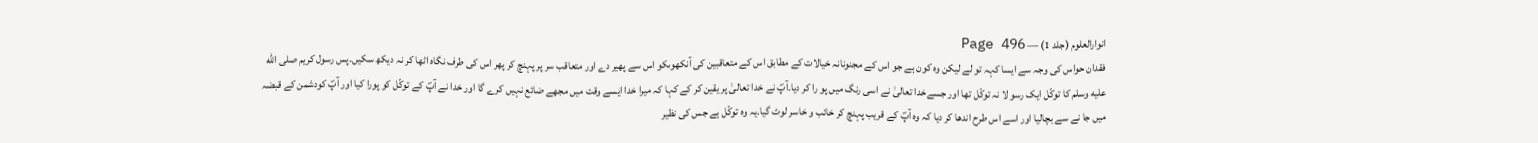انوارالعلوم (جلد 1) — Page 496
فقدان حواس کی وجہ سے ایسا کہہ تو لے لیکن وہ کون ہے جو اس کے مجنونانہ خیالات کے مطابق اس کے متعاقبین کی آنکھوںکو اس سے پھیر دے اور متعاقب سر پر پہنچ کر پھر اس کی طرف نگاہ اٹھا کر نہ دیکھ سکیں۔پس رسول کریم صلى الله عليه وسلم کا توکّل ایک رسو لا نہ توکّل تھا اور جسےخدا تعالیٰ نے اسی رنگ میں پو را کر دیا۔آپؐ نے خدا تعالیٰ پر یقین کر کے کہا کہ میرا خدا ایسے وقت میں مجھے ضائع نہیں کرے گا اور خدا نے آپؐ کے توکّل کو پورا کیا اور آپؐ کودشمن کے قبضہ میں جا نے سے بچالیا اور اسے اس طرح اندھا کر دیا کہ وہ آپؐ کے قریب پہنچ کر خائب و خاسر لوٹ گیا۔یہ وہ توکّل ہے جس کی نظیر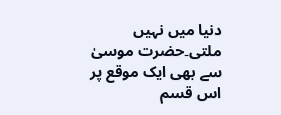دنیا میں نہیں ملتی۔حضرت موسیٰ سے بھی ایک موقع پر اس قسم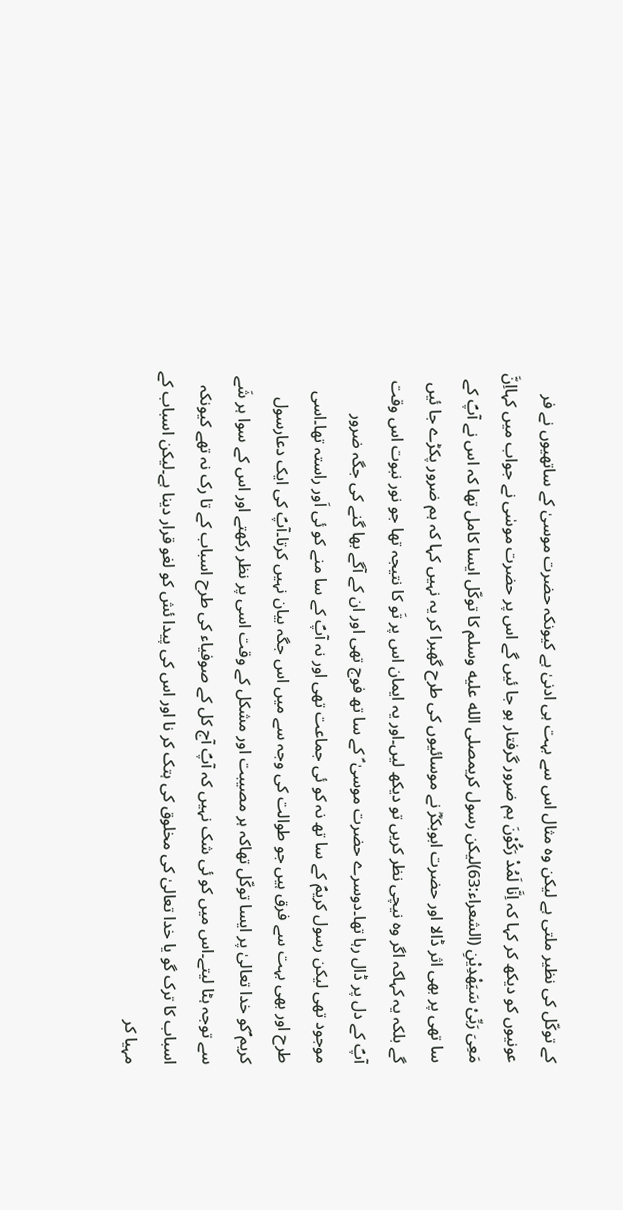کے توکّل کی نظیر ملتی ہے لیکن وہ مثال اس سے بہت ہی ادنیٰ ہے کیونکہ حضرت موسیٰ کے ساتھیوں نے فر عونیوں کو دیکھ کر کہا کہ اِنَّا لَمُدْ رَکُوْنَ ہم ضرور گرفتار ہو جا ئیں گے اس پر حضرت موسٰی نے جواب میں کہااِنَّ مَعِیَ رَبِّیْ سَیَھْدِیْنِ (الشعراء:63)لیکن رسول کریمصلى الله عليه وسلم کا توکّل ایسا کامل تھا کہ اس نے آپؐ کے سا تھی پر بھی اثر ڈالا اور حضرت ابوبکرؓ نے موسائیوں کی طرح گھبرا کر یہ نہیں کہا کہ ہم ضرور پکڑے جا ئیں گے بلکہ یہ کہاکہ اگر وہ نیچی نظر کریں تو دیکھ لیں۔اور یہ ایمان اس پر تَو کا نتیجہ تھا جو نور نبوت اس وقت آپؐ کے دل پر ڈال رہا تھا۔دوسرے حضرت موسیٰ ؑ کے سا تھ فوج تھی اور ان کے آگے بھا گنے کی جگہ ضرور موجود تھی لیکن رسول کریمؐ کے سا تھ نہ کو ئی جماعت تھی اور نہ آپؐ کے سا منے کو ئی اَور راستہ تھا۔اسی طرح اور بھی بہت سے فرق ہیں جو طوالت کی وجہ سے میں اس جگہ بیان نہیں کرتا۔آپؐ کی ایک دعارسول کریم ؐکو خدا تعالیٰ پر ایسا توکّل تھاکہ ہر مصیبت اور مشکل کے وقت اسی پر نظر رکھتے اور اس کے سوا ہر شَے سے توجہ ہٹا لیتے۔اس میں کو ئی شک نہیں کہ آپؐ آج کل کے صوفیاء کی طرح اسباب کے تا رک نہ تھے کیونکہ اسباب کا ترک گو یا خدا تعالیٰ کی مخلوق کی ہتک کر نا اور اس کی پیدا ئش کو لغو قرار دینا ہے۔لیکن اسباب کے مہیا کر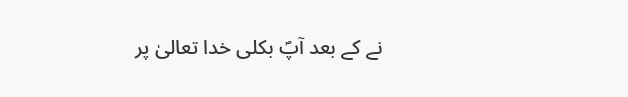نے کے بعد آپؐ بکلی خدا تعالیٰ پر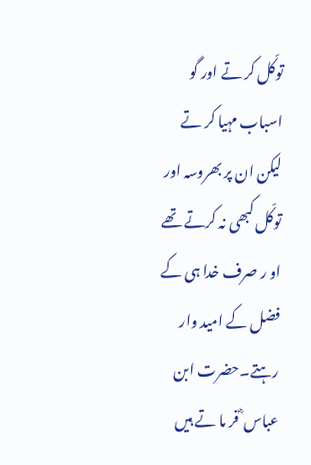توکّل کر تے اور گو اسباب مہیا کر تے لیکن ان پر بھروسہ اور توکّل کبھی نہ کرتے تھے او ر صرف خدا ہی کے فضل کے امید وار رہتے۔حضرت ابن عباس ؓ فر ما تے ہیں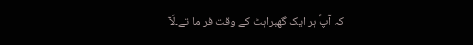کہ آپؐ ہر ایک گھبراہٹ کے وقت فر ما تے۔لَآ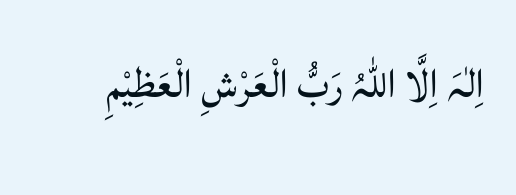اِلٰہَ اِلَّا اللّٰہُ رَبُّ الْعَرْشِ الْعَظِیْمِ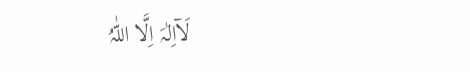لَآاِلٰہَ اِلَّا اللّٰہُ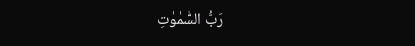رَبُّ السّٰمٰوٰتِ